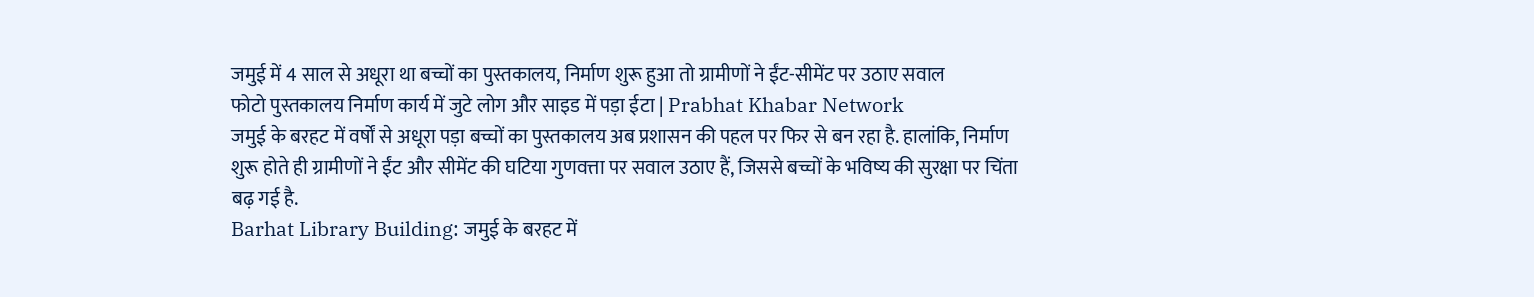जमुई में 4 साल से अधूरा था बच्चों का पुस्तकालय, निर्माण शुरू हुआ तो ग्रामीणों ने ईंट-सीमेंट पर उठाए सवाल
फोटो पुस्तकालय निर्माण कार्य में जुटे लोग और साइड में पड़ा ईटा | Prabhat Khabar Network
जमुई के बरहट में वर्षों से अधूरा पड़ा बच्चों का पुस्तकालय अब प्रशासन की पहल पर फिर से बन रहा है. हालांकि, निर्माण शुरू होते ही ग्रामीणों ने ईंट और सीमेंट की घटिया गुणवत्ता पर सवाल उठाए हैं, जिससे बच्चों के भविष्य की सुरक्षा पर चिंता बढ़ गई है.
Barhat Library Building: जमुई के बरहट में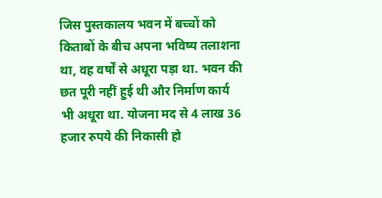जिस पुस्तकालय भवन में बच्चों को किताबों के बीच अपना भविष्य तलाशना था, वह वर्षों से अधूरा पड़ा था. भवन की छत पूरी नहीं हुई थी और निर्माण कार्य भी अधूरा था. योजना मद से 4 लाख 36 हजार रुपये की निकासी हो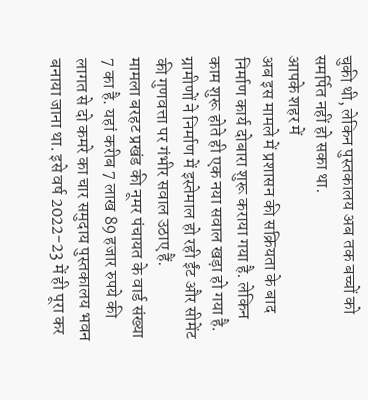चुकी थी, लेकिन पुस्तकालय अब तक बच्चों को समर्पित नहीं हो सका था.
आपके शहर में
अब इस मामले में प्रशासन की सक्रियता के बाद निर्माण कार्य दोबारा शुरू कराया गया है. लेकिन काम शुरू होते ही एक नया सवाल खड़ा हो गया है. ग्रामीणों ने निर्माण में इस्तेमाल हो रही ईंट और सीमेंट की गुणवत्ता पर गंभीर सवाल उठाए हैं.
मामला बरहट प्रखंड की नूमर पंचायत के वार्ड संख्या 7 का है. यहां करीब 7 लाख 89 हजार रुपये की लागत से दो कमरे का चार समुदाय पुस्तकालय भवन बनाया जाना था. इसे वर्ष 2022-23 में ही पूरा कर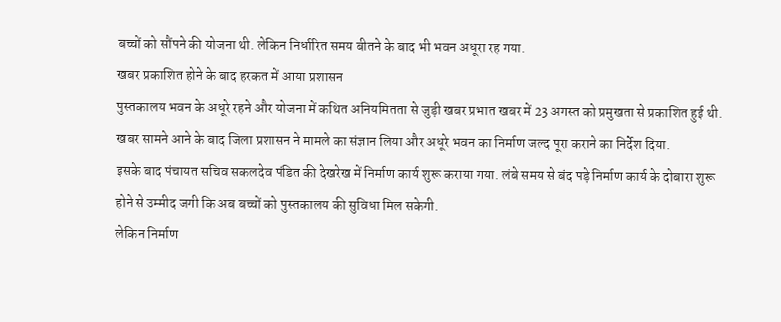बच्चों को सौंपने की योजना थी. लेकिन निर्धारित समय बीतने के बाद भी भवन अधूरा रह गया.
खबर प्रकाशित होने के बाद हरकत में आया प्रशासन
पुस्तकालय भवन के अधूरे रहने और योजना में कथित अनियमितता से जुड़ी खबर प्रभात खबर में 23 अगस्त को प्रमुखता से प्रकाशित हुई थी. खबर सामने आने के बाद जिला प्रशासन ने मामले का संज्ञान लिया और अधूरे भवन का निर्माण जल्द पूरा कराने का निर्देश दिया.
इसके बाद पंचायत सचिव सकलदेव पंडित की देखरेख में निर्माण कार्य शुरू कराया गया. लंबे समय से बंद पड़े निर्माण कार्य के दोबारा शुरू होने से उम्मीद जगी कि अब बच्चों को पुस्तकालय की सुविधा मिल सकेगी.
लेकिन निर्माण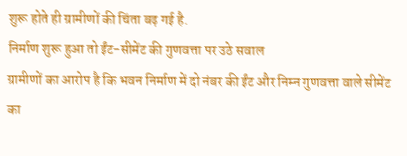शुरू होते ही ग्रामीणों की चिंता बढ़ गई है.
निर्माण शुरू हुआ तो ईंट-सीमेंट की गुणवत्ता पर उठे सवाल
ग्रामीणों का आरोप है कि भवन निर्माण में दो नंबर की ईंट और निम्न गुणवत्ता वाले सीमेंट का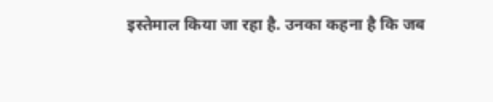इस्तेमाल किया जा रहा है. उनका कहना है कि जब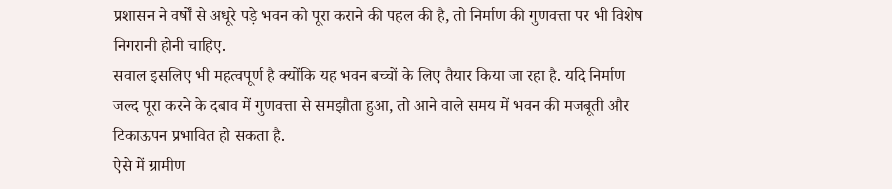प्रशासन ने वर्षों से अधूरे पड़े भवन को पूरा कराने की पहल की है, तो निर्माण की गुणवत्ता पर भी विशेष निगरानी होनी चाहिए.
सवाल इसलिए भी महत्वपूर्ण है क्योंकि यह भवन बच्चों के लिए तैयार किया जा रहा है. यदि निर्माण जल्द पूरा करने के दबाव में गुणवत्ता से समझौता हुआ, तो आने वाले समय में भवन की मजबूती और टिकाऊपन प्रभावित हो सकता है.
ऐसे में ग्रामीण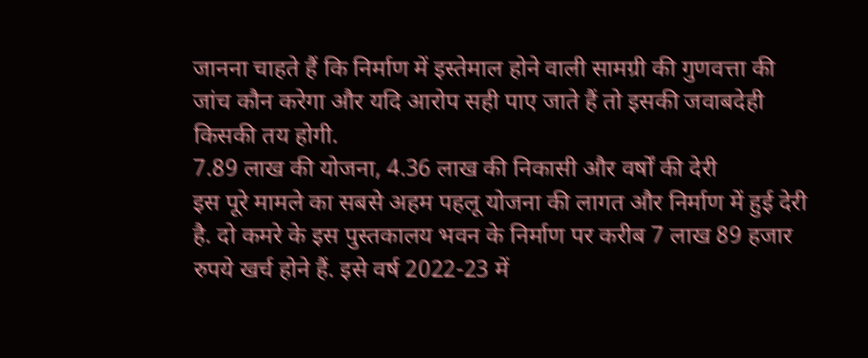जानना चाहते हैं कि निर्माण में इस्तेमाल होने वाली सामग्री की गुणवत्ता की जांच कौन करेगा और यदि आरोप सही पाए जाते हैं तो इसकी जवाबदेही किसकी तय होगी.
7.89 लाख की योजना, 4.36 लाख की निकासी और वर्षों की देरी
इस पूरे मामले का सबसे अहम पहलू योजना की लागत और निर्माण में हुई देरी है. दो कमरे के इस पुस्तकालय भवन के निर्माण पर करीब 7 लाख 89 हजार रुपये खर्च होने हैं. इसे वर्ष 2022-23 में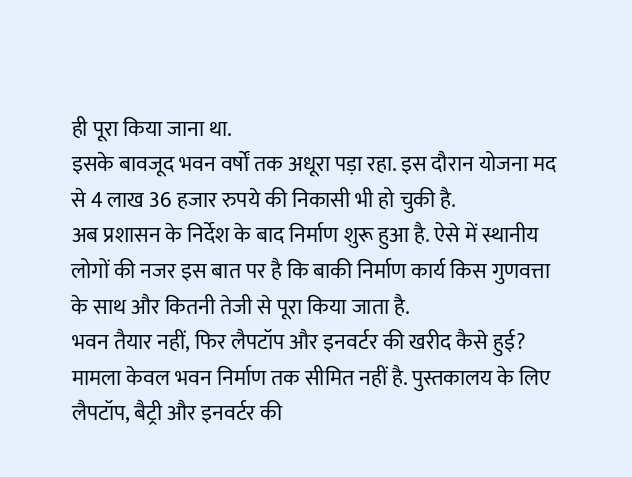ही पूरा किया जाना था.
इसके बावजूद भवन वर्षों तक अधूरा पड़ा रहा. इस दौरान योजना मद से 4 लाख 36 हजार रुपये की निकासी भी हो चुकी है.
अब प्रशासन के निर्देश के बाद निर्माण शुरू हुआ है. ऐसे में स्थानीय लोगों की नजर इस बात पर है कि बाकी निर्माण कार्य किस गुणवत्ता के साथ और कितनी तेजी से पूरा किया जाता है.
भवन तैयार नहीं, फिर लैपटॉप और इनवर्टर की खरीद कैसे हुई?
मामला केवल भवन निर्माण तक सीमित नहीं है. पुस्तकालय के लिए लैपटॉप, बैट्री और इनवर्टर की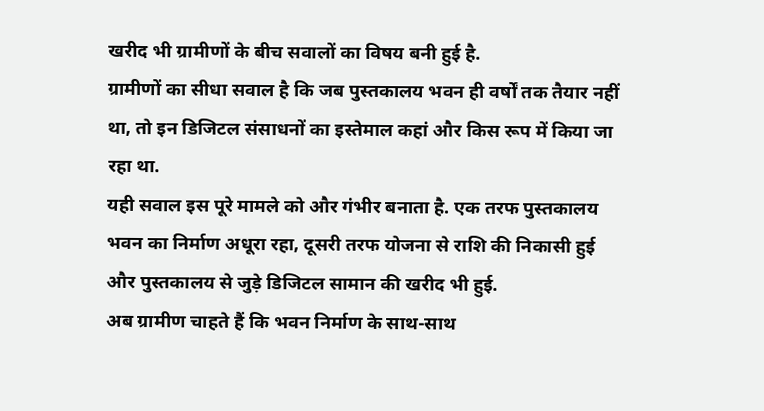खरीद भी ग्रामीणों के बीच सवालों का विषय बनी हुई है.
ग्रामीणों का सीधा सवाल है कि जब पुस्तकालय भवन ही वर्षों तक तैयार नहीं था, तो इन डिजिटल संसाधनों का इस्तेमाल कहां और किस रूप में किया जा रहा था.
यही सवाल इस पूरे मामले को और गंभीर बनाता है. एक तरफ पुस्तकालय भवन का निर्माण अधूरा रहा, दूसरी तरफ योजना से राशि की निकासी हुई और पुस्तकालय से जुड़े डिजिटल सामान की खरीद भी हुई.
अब ग्रामीण चाहते हैं कि भवन निर्माण के साथ-साथ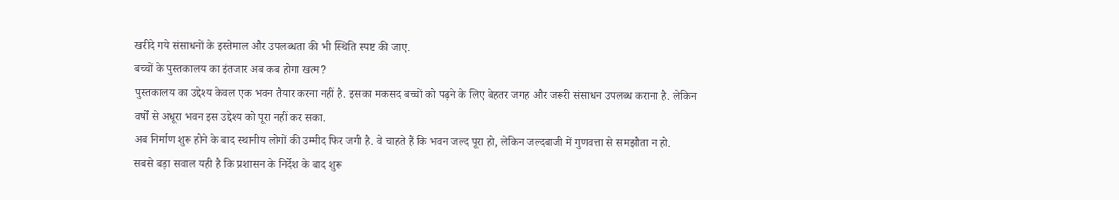खरीदे गये संसाधनों के इस्तेमाल और उपलब्धता की भी स्थिति स्पष्ट की जाए.
बच्चों के पुस्तकालय का इंतजार अब कब होगा खत्म?
पुस्तकालय का उद्देश्य केवल एक भवन तैयार करना नहीं है. इसका मकसद बच्चों को पढ़ने के लिए बेहतर जगह और जरूरी संसाधन उपलब्ध कराना है. लेकिन वर्षों से अधूरा भवन इस उद्देश्य को पूरा नहीं कर सका.
अब निर्माण शुरू होने के बाद स्थानीय लोगों की उम्मीद फिर जगी है. वे चाहते हैं कि भवन जल्द पूरा हो, लेकिन जल्दबाजी में गुणवत्ता से समझौता न हो.
सबसे बड़ा सवाल यही है कि प्रशासन के निर्देश के बाद शुरू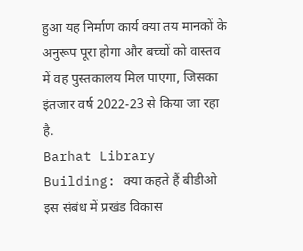हुआ यह निर्माण कार्य क्या तय मानकों के अनुरूप पूरा होगा और बच्चों को वास्तव में वह पुस्तकालय मिल पाएगा, जिसका इंतजार वर्ष 2022-23 से किया जा रहा है.
Barhat Library Building: क्या कहते हैं बीडीओ
इस संबंध में प्रखंड विकास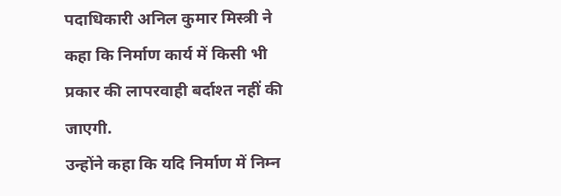पदाधिकारी अनिल कुमार मिस्त्री ने कहा कि निर्माण कार्य में किसी भी प्रकार की लापरवाही बर्दाश्त नहीं की जाएगी.
उन्होंने कहा कि यदि निर्माण में निम्न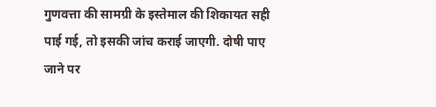गुणवत्ता की सामग्री के इस्तेमाल की शिकायत सही पाई गई, तो इसकी जांच कराई जाएगी. दोषी पाए जाने पर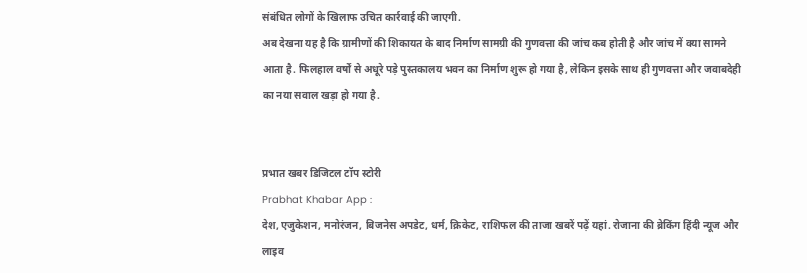संबंधित लोगों के खिलाफ उचित कार्रवाई की जाएगी.
अब देखना यह है कि ग्रामीणों की शिकायत के बाद निर्माण सामग्री की गुणवत्ता की जांच कब होती है और जांच में क्या सामने आता है. फिलहाल वर्षों से अधूरे पड़े पुस्तकालय भवन का निर्माण शुरू हो गया है, लेकिन इसके साथ ही गुणवत्ता और जवाबदेही का नया सवाल खड़ा हो गया है.


प्रभात खबर डिजिटल टॉप स्टोरी
Prabhat Khabar App :
देश, एजुकेशन, मनोरंजन, बिजनेस अपडेट, धर्म, क्रिकेट, राशिफल की ताजा खबरें पढ़ें यहां. रोजाना की ब्रेकिंग हिंदी न्यूज और लाइव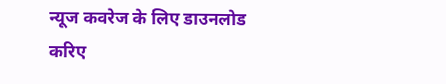न्यूज कवरेज के लिए डाउनलोड करिए